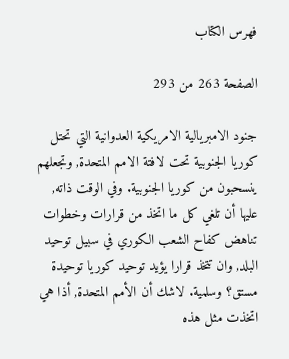فهرس الكتاب

الصفحة 263 من 293

جنود الامبريالية الامريكية العدوانية التي تحتل كوريا الجنوبية تحت لافتة الامم المتحدة, وتجعلهم ينسحبون من كوريا الجنوبية. وفي الوقت ذاته, عليها أن تلغي كل ما اتخذ من قرارات وخطوات تناهض كفاح الشعب الكوري في سبيل توحيد البلد, وان تتخذ قرارا يؤيد توحيد کوريا توحيدة مستق؟ وسلمية. لاشك أن الأمم المتحدة, أذا هي اتخذت مثل هذه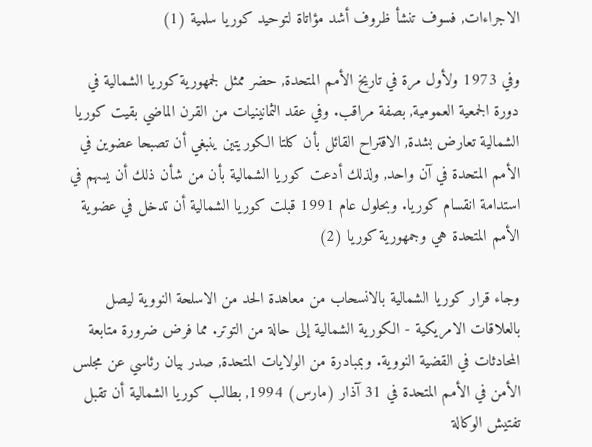الاجراءات, فسوف تنشأ ظروف أشد مؤاتاة لتوحيد کوريا سلمية (1)

وفي 1973 ولأول مرة في تاريخ الأمم المتحدة, حضر ممثل لجمهورية كوريا الشمالية في دورة الجمعية العمومية, بصفة مراقب. وفي عقد الثمانينيات من القرن الماضي بقيت كوريا الشمالية تعارض بشدة, الاقتراح القائل بأن كلتا الكوريتين ينبغي أن تصبحا عضوين في الأمم المتحدة في آن واحد, ولذلك أدعت كوريا الشمالية بأن من شأن ذلك أن يسهم في استدامة انقسام كوريا. وبحلول عام 1991 قبلت كوريا الشمالية أن تدخل في عضوية الأمم المتحدة هي وجمهورية كوريا (2)

وجاء قرار كوريا الشمالية بالانسحاب من معاهدة الحد من الاسلحة النووية ليصل بالعلاقات الامريكية - الكورية الشمالية إلى حالة من التوتر. مما فرض ضرورة متابعة المحادثات في القضية النووية. وبمبادرة من الولايات المتحدة, صدر بيان رئاسي عن مجلس الأمن في الأمم المتحدة في 31 آذار (مارس) 1994, بطالب كوريا الشمالية أن تقبل تفتيش الوكالة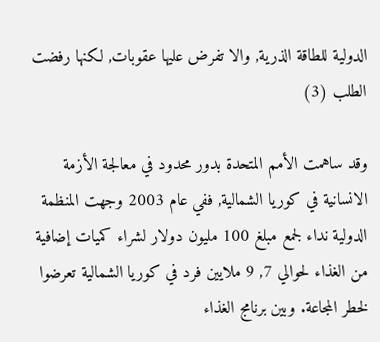الدولية للطاقة الذرية, والا تفرض عليها عقوبات, لكنها رفضت الطلب (3)

وقد ساهمت الأمم المتحدة بدور محدود في معالجة الأزمة الانسانية في كوريا الشمالية, ففي عام 2003 وجهت المنظمة الدولية نداء لجمع مبلغ 100 مليون دولار لشراء كميات إضافية من الغذاء لحوالي 7, 9 ملايين فرد في كوريا الشمالية تعرضوا لخطر المجاعة. وبين برنامج الغذاء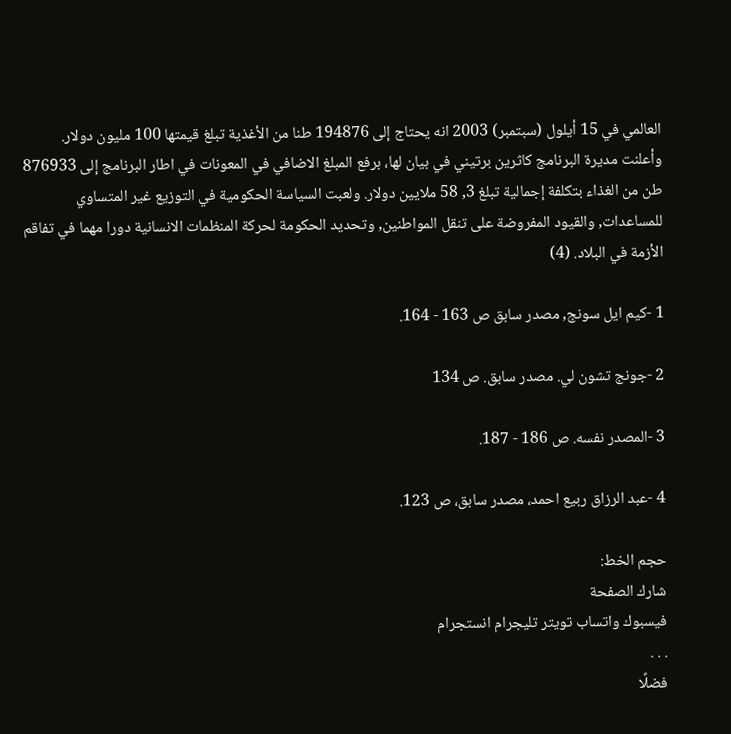العالمي في 15 أيلول (سبتمبر) 2003 انه يحتاج إلى 194876 طنا من الأغذية تبلغ قيمتها 100 مليون دولار. وأعلنت مديرة البرنامج كاثرين برتيني في بيان لها، برفع المبلغ الاضافي في المعونات في اطار البرنامج إلى 876933 طن من الغذاء بتكلفة إجمالية تبلغ 3, 58 ملايين دولار. ولعبت السياسة الحكومية في التوزيع غير المتساوي للمساعدات, والقيود المفروضة على تنقل المواطنين, وتحديد الحكومة لحركة المنظمات الانسانية دورا مهما في تفاقم الأزمة في البلاد. (4)

1 -کيم ايل سونج, مصدر سابق ص 163 - 164.

2 -جونج تشون لي. مصدر سابق. ص 134

3 -المصدر نفسه. ص 186 - 187.

4 -عبد الرزاق ربيع احمد، مصدر سابق، ص 123.

حجم الخط:
شارك الصفحة
فيسبوك واتساب تويتر تليجرام انستجرام
. . .
فضلًا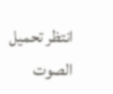انتظر تحميل الصوت